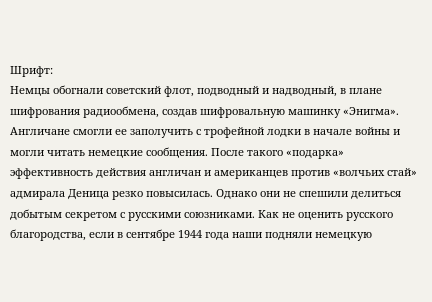Шрифт:
Немцы обогнали советский флот, подводный и надводный, в плане шифрования радиообмена, создав шифровальную машинку «Энигма». Англичане смогли ее заполучить с трофейной лодки в начале войны и могли читать немецкие сообщения. После такого «подарка» эффективность действия англичан и американцев против «волчьих стай» адмирала Деница резко повысилась. Однако они не спешили делиться добытым секретом с русскими союзниками. Как не оценить русского благородства, если в сентябре 1944 года наши подняли немецкую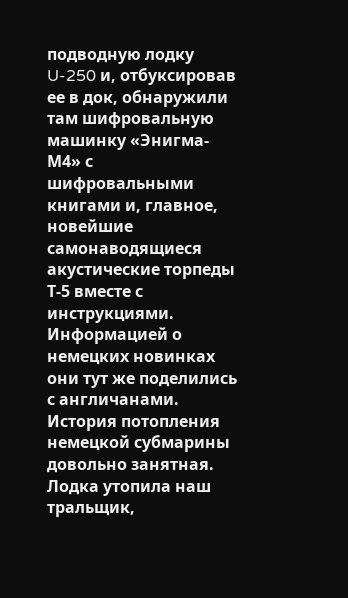подводную лодку U-250 и, отбуксировав ее в док, обнаружили там шифровальную машинку «Энигма-М4» с шифровальными книгами и, главное, новейшие самонаводящиеся акустические торпеды Т-5 вместе с инструкциями. Информацией о немецких новинках они тут же поделились с англичанами. История потопления немецкой субмарины довольно занятная. Лодка утопила наш тральщик,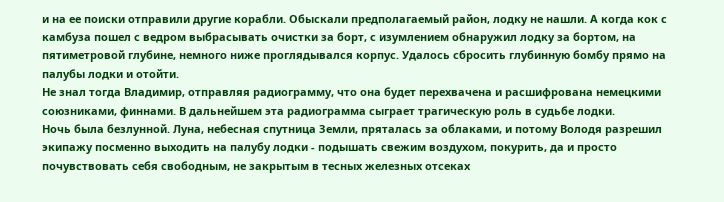и на ее поиски отправили другие корабли. Обыскали предполагаемый район, лодку не нашли. А когда кок с камбуза пошел с ведром выбрасывать очистки за борт, с изумлением обнаружил лодку за бортом, на пятиметровой глубине, немного ниже проглядывался корпус. Удалось сбросить глубинную бомбу прямо на палубы лодки и отойти.
Не знал тогда Владимир, отправляя радиограмму, что она будет перехвачена и расшифрована немецкими союзниками, финнами. В дальнейшем эта радиограмма сыграет трагическую роль в судьбе лодки.
Ночь была безлунной. Луна, небесная спутница Земли, пряталась за облаками, и потому Володя разрешил экипажу посменно выходить на палубу лодки - подышать свежим воздухом, покурить, да и просто почувствовать себя свободным, не закрытым в тесных железных отсеках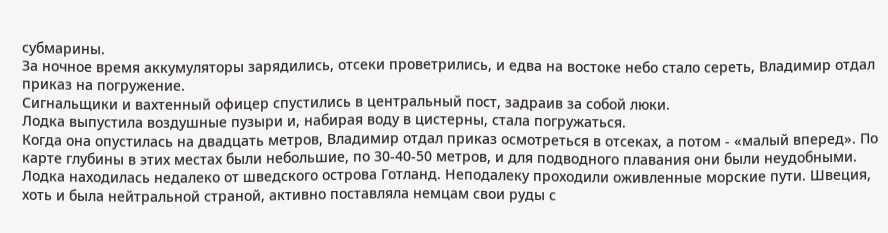субмарины.
За ночное время аккумуляторы зарядились, отсеки проветрились, и едва на востоке небо стало сереть, Владимир отдал приказ на погружение.
Сигнальщики и вахтенный офицер спустились в центральный пост, задраив за собой люки.
Лодка выпустила воздушные пузыри и, набирая воду в цистерны, стала погружаться.
Когда она опустилась на двадцать метров, Владимир отдал приказ осмотреться в отсеках, а потом - «малый вперед». По карте глубины в этих местах были небольшие, по 30-40-50 метров, и для подводного плавания они были неудобными.
Лодка находилась недалеко от шведского острова Готланд. Неподалеку проходили оживленные морские пути. Швеция, хоть и была нейтральной страной, активно поставляла немцам свои руды с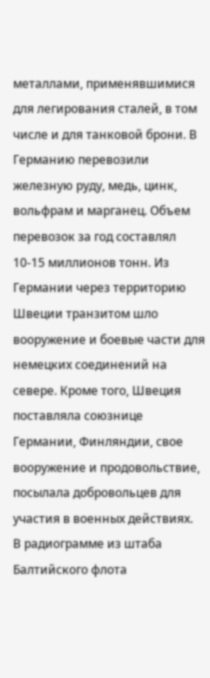металлами, применявшимися для легирования сталей, в том числе и для танковой брони. В Германию перевозили железную руду, медь, цинк, вольфрам и марганец. Объем перевозок за год составлял 10-15 миллионов тонн. Из Германии через территорию Швеции транзитом шло вооружение и боевые части для немецких соединений на севере. Кроме того, Швеция поставляла союзнице Германии, Финляндии, свое вооружение и продовольствие, посылала добровольцев для участия в военных действиях.
В радиограмме из штаба Балтийского флота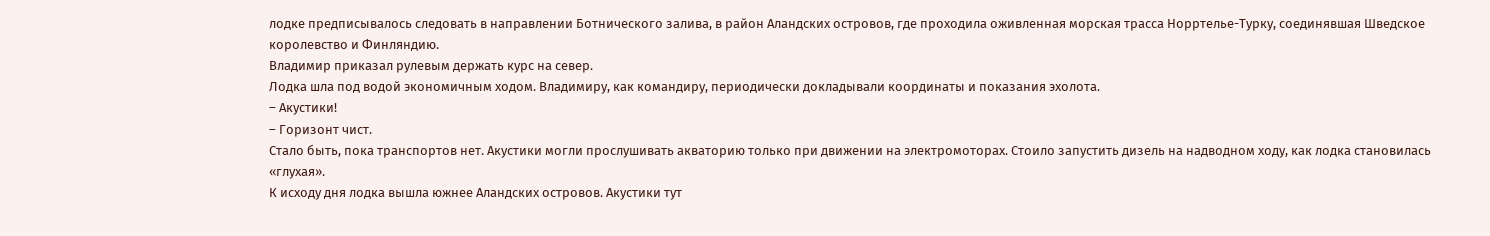лодке предписывалось следовать в направлении Ботнического залива, в район Аландских островов, где проходила оживленная морская трасса Норртелье-Турку, соединявшая Шведское королевство и Финляндию.
Владимир приказал рулевым держать курс на север.
Лодка шла под водой экономичным ходом. Владимиру, как командиру, периодически докладывали координаты и показания эхолота.
– Акустики!
– Горизонт чист.
Стало быть, пока транспортов нет. Акустики могли прослушивать акваторию только при движении на электромоторах. Стоило запустить дизель на надводном ходу, как лодка становилась «глухая».
К исходу дня лодка вышла южнее Аландских островов. Акустики тут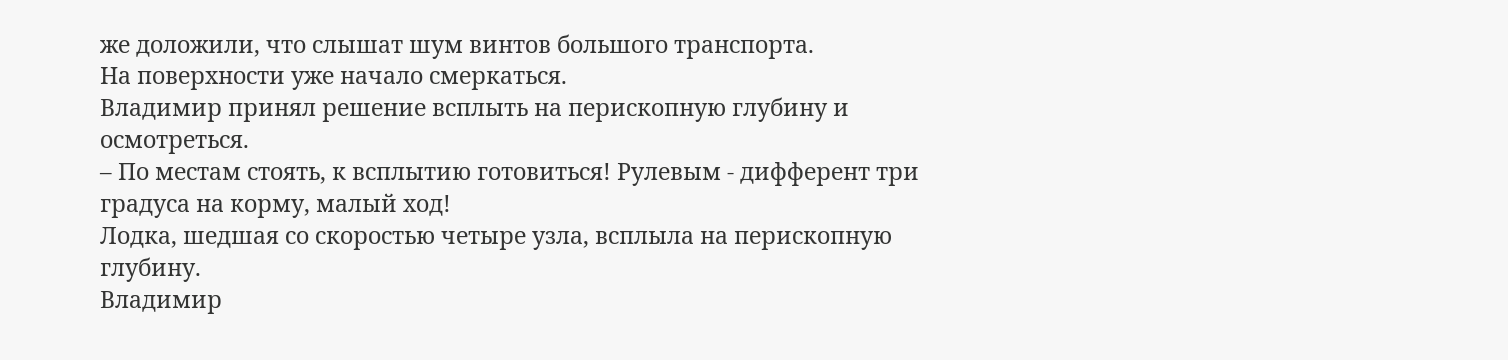же доложили, что слышат шум винтов большого транспорта.
На поверхности уже начало смеркаться.
Владимир принял решение всплыть на перископную глубину и осмотреться.
– По местам стоять, к всплытию готовиться! Рулевым - дифферент три градуса на корму, малый ход!
Лодка, шедшая со скоростью четыре узла, всплыла на перископную глубину.
Владимир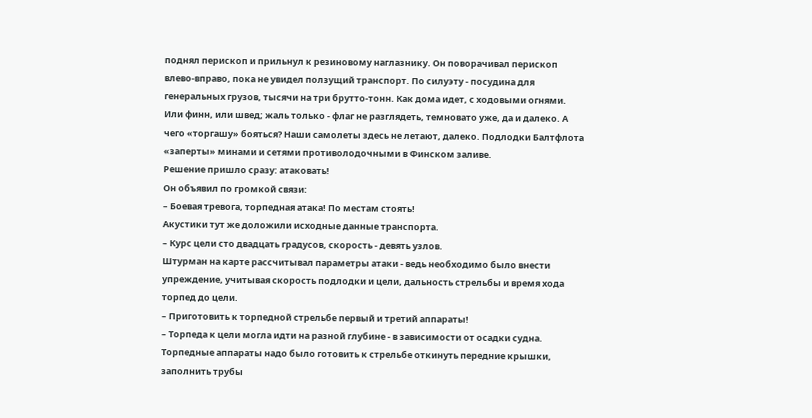поднял перископ и прильнул к резиновому наглазнику. Он поворачивал перископ влево-вправо, пока не увидел ползущий транспорт. По силуэту - посудина для генеральных грузов, тысячи на три брутто-тонн. Как дома идет, с ходовыми огнями. Или финн, или швед; жаль только - флаг не разглядеть, темновато уже, да и далеко. А чего «торгашу» бояться? Наши самолеты здесь не летают, далеко. Подлодки Балтфлота «заперты» минами и сетями противолодочными в Финском заливе.
Решение пришло сразу: атаковать!
Он объявил по громкой связи:
– Боевая тревога, торпедная атака! По местам стоять!
Акустики тут же доложили исходные данные транспорта.
– Курс цели сто двадцать градусов, скорость - девять узлов.
Штурман на карте рассчитывал параметры атаки - ведь необходимо было внести упреждение, учитывая скорость подлодки и цели, дальность стрельбы и время хода торпед до цели.
– Приготовить к торпедной стрельбе первый и третий аппараты!
– Торпеда к цели могла идти на разной глубине - в зависимости от осадки судна. Торпедные аппараты надо было готовить к стрельбе откинуть передние крышки, заполнить трубы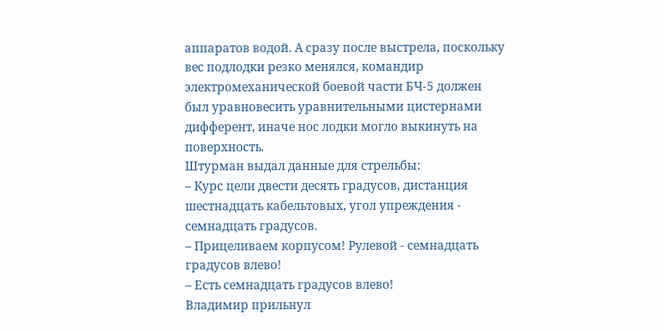аппаратов водой. А сразу после выстрела, поскольку вес подлодки резко менялся, командир электромеханической боевой части БЧ-5 должен был уравновесить уравнительными цистернами дифферент, иначе нос лодки могло выкинуть на поверхность.
Штурман выдал данные для стрельбы:
– Курс цели двести десять градусов, дистанция шестнадцать кабельтовых, угол упреждения - семнадцать градусов.
– Прицеливаем корпусом! Рулевой - семнадцать градусов влево!
– Есть семнадцать градусов влево!
Владимир прильнул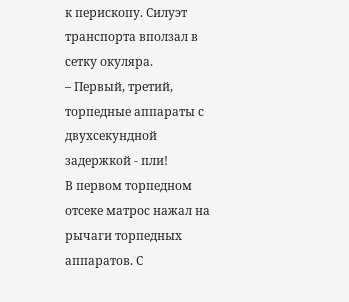к перископу. Силуэт транспорта вползал в сетку окуляра.
– Первый, третий, торпедные аппараты с двухсекундной задержкой - пли!
В первом торпедном отсеке матрос нажал на рычаги торпедных аппаратов. С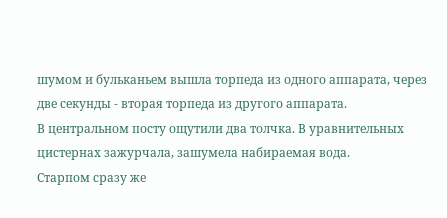шумом и бульканьем вышла торпеда из одного аппарата, через две секунды - вторая торпеда из другого аппарата.
В центральном посту ощутили два толчка. В уравнительных цистернах зажурчала, зашумела набираемая вода.
Старпом сразу же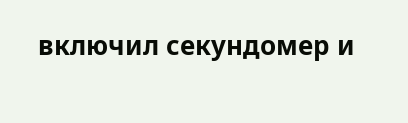включил секундомер и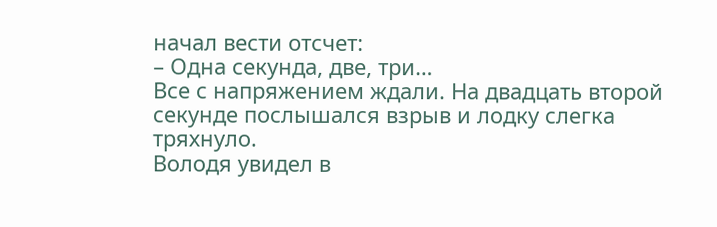начал вести отсчет:
– Одна секунда, две, три…
Все с напряжением ждали. На двадцать второй секунде послышался взрыв и лодку слегка тряхнуло.
Володя увидел в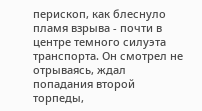перископ, как блеснуло пламя взрыва - почти в центре темного силуэта транспорта. Он смотрел не отрываясь, ждал попадания второй торпеды,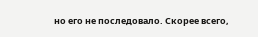но его не последовало. Скорее всего,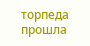торпеда прошла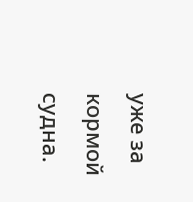уже за кормой судна.